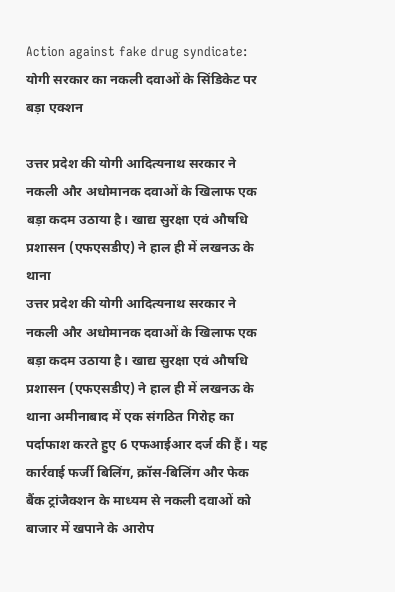Action against fake drug syndicate: योगी सरकार का नकली दवाओं के सिंडिकेट पर बड़ा एक्शन

उत्तर प्रदेश की योगी आदित्यनाथ सरकार ने नकली और अधोमानक दवाओं के खिलाफ एक बड़ा कदम उठाया है। खाद्य सुरक्षा एवं औषधि प्रशासन (एफएसडीए) ने हाल ही में लखनऊ के थाना
उत्तर प्रदेश की योगी आदित्यनाथ सरकार ने नकली और अधोमानक दवाओं के खिलाफ एक बड़ा कदम उठाया है। खाद्य सुरक्षा एवं औषधि प्रशासन (एफएसडीए) ने हाल ही में लखनऊ के थाना अमीनाबाद में एक संगठित गिरोह का पर्दाफाश करते हुए 6 एफआईआर दर्ज की हैं। यह कार्रवाई फर्जी बिलिंग, क्रॉस-बिलिंग और फेक बैंक ट्रांजैक्शन के माध्यम से नकली दवाओं को बाजार में खपाने के आरोप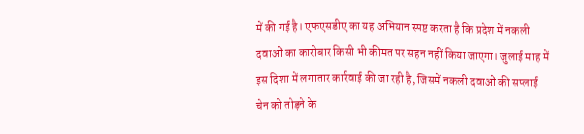में की गई है। एफएसडीए का यह अभियान स्पष्ट करता है कि प्रदेश में नकली दवाओं का कारोबार किसी भी कीमत पर सहन नहीं किया जाएगा। जुलाई माह में इस दिशा में लगातार कार्रवाई की जा रही है, जिसमें नकली दवाओं की सप्लाई चेन को तोड़ने के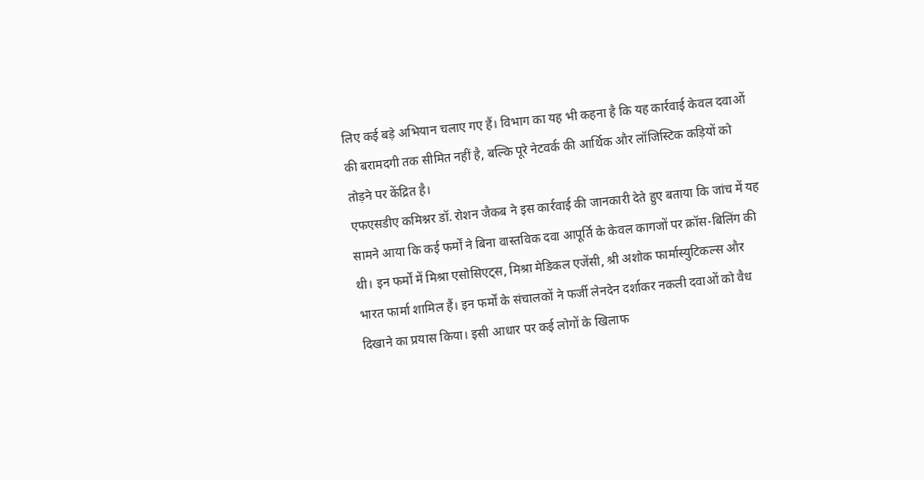लिए कई बड़े अभियान चलाए गए हैं। विभाग का यह भी कहना है कि यह कार्रवाई केवल दवाओं की बरामदगी तक सीमित नहीं है, बल्कि पूरे नेटवर्क की आर्थिक और लॉजिस्टिक कड़ियों को तोड़ने पर केंद्रित है।
एफएसडीए कमिश्नर डॉ. रोशन जैकब ने इस कार्रवाई की जानकारी देते हुए बताया कि जांच में यह सामने आया कि कई फर्मों ने बिना वास्तविक दवा आपूर्ति के केवल कागजों पर क्रॉस-बिलिंग की थी। इन फर्मों में मिश्रा एसोसिएट्स, मिश्रा मेडिकल एजेंसी, श्री अशोक फार्मास्युटिकल्स और भारत फार्मा शामिल हैं। इन फर्मों के संचालकों ने फर्जी लेनदेन दर्शाकर नकली दवाओं को वैध दिखाने का प्रयास किया। इसी आधार पर कई लोगों के खिलाफ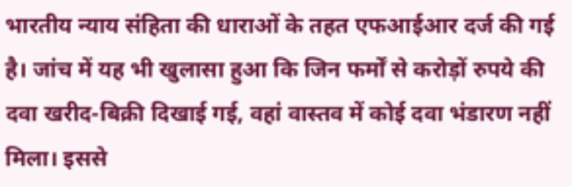भारतीय न्याय संहिता की धाराओं के तहत एफआईआर दर्ज की गई है। जांच में यह भी खुलासा हुआ कि जिन फर्मों से करोड़ों रुपये की दवा खरीद-बिक्री दिखाई गई, वहां वास्तव में कोई दवा भंडारण नहीं मिला। इससे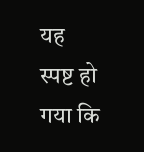यह स्पष्ट हो गया कि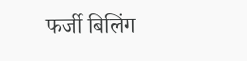फर्जी बिलिंग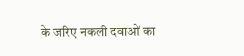के जरिए नकली दवाओं का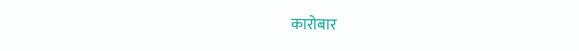कारोबार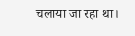चलाया जा रहा था।